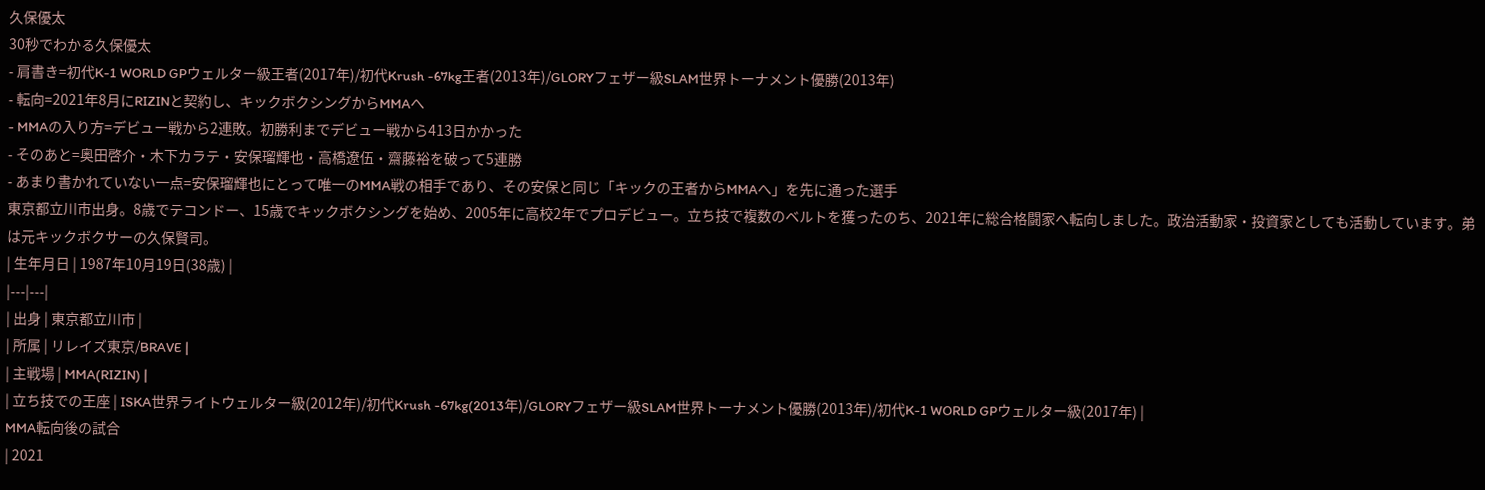久保優太
30秒でわかる久保優太
- 肩書き=初代K-1 WORLD GPウェルター級王者(2017年)/初代Krush -67kg王者(2013年)/GLORYフェザー級SLAM世界トーナメント優勝(2013年)
- 転向=2021年8月にRIZINと契約し、キックボクシングからMMAへ
- MMAの入り方=デビュー戦から2連敗。初勝利までデビュー戦から413日かかった
- そのあと=奥田啓介・木下カラテ・安保瑠輝也・高橋遼伍・齋藤裕を破って5連勝
- あまり書かれていない一点=安保瑠輝也にとって唯一のMMA戦の相手であり、その安保と同じ「キックの王者からMMAへ」を先に通った選手
東京都立川市出身。8歳でテコンドー、15歳でキックボクシングを始め、2005年に高校2年でプロデビュー。立ち技で複数のベルトを獲ったのち、2021年に総合格闘家へ転向しました。政治活動家・投資家としても活動しています。弟は元キックボクサーの久保賢司。
| 生年月日 | 1987年10月19日(38歳) |
|---|---|
| 出身 | 東京都立川市 |
| 所属 | リレイズ東京/BRAVE |
| 主戦場 | MMA(RIZIN) |
| 立ち技での王座 | ISKA世界ライトウェルター級(2012年)/初代Krush -67kg(2013年)/GLORYフェザー級SLAM世界トーナメント優勝(2013年)/初代K-1 WORLD GPウェルター級(2017年) |
MMA転向後の試合
| 2021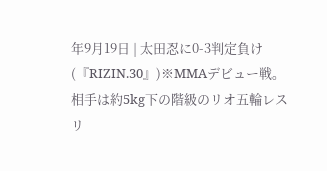年9月19日 | 太田忍に0-3判定負け(『RIZIN.30』)※MMAデビュー戦。相手は約5kg下の階級のリオ五輪レスリ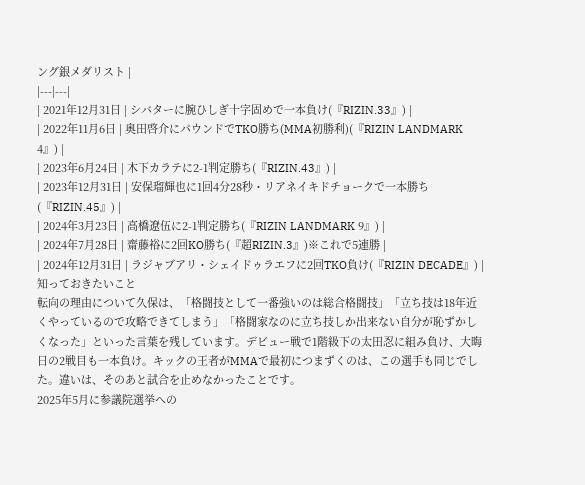ング銀メダリスト |
|---|---|
| 2021年12月31日 | シバターに腕ひしぎ十字固めで一本負け(『RIZIN.33』) |
| 2022年11月6日 | 奥田啓介にパウンドでTKO勝ち(MMA初勝利)(『RIZIN LANDMARK 4』) |
| 2023年6月24日 | 木下カラテに2-1判定勝ち(『RIZIN.43』) |
| 2023年12月31日 | 安保瑠輝也に1回4分28秒・リアネイキドチョークで一本勝ち(『RIZIN.45』) |
| 2024年3月23日 | 高橋遼伍に2-1判定勝ち(『RIZIN LANDMARK 9』) |
| 2024年7月28日 | 齋藤裕に2回KO勝ち(『超RIZIN.3』)※これで5連勝 |
| 2024年12月31日 | ラジャブアリ・シェイドゥラエフに2回TKO負け(『RIZIN DECADE』) |
知っておきたいこと
転向の理由について久保は、「格闘技として一番強いのは総合格闘技」「立ち技は18年近くやっているので攻略できてしまう」「格闘家なのに立ち技しか出来ない自分が恥ずかしくなった」といった言葉を残しています。デビュー戦で1階級下の太田忍に組み負け、大晦日の2戦目も一本負け。キックの王者がMMAで最初につまずくのは、この選手も同じでした。違いは、そのあと試合を止めなかったことです。
2025年5月に参議院選挙への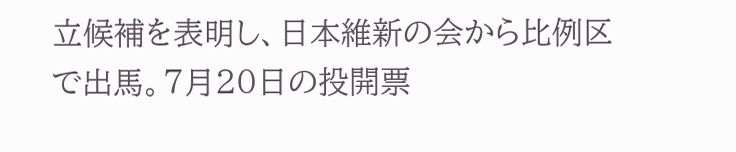立候補を表明し、日本維新の会から比例区で出馬。7月20日の投開票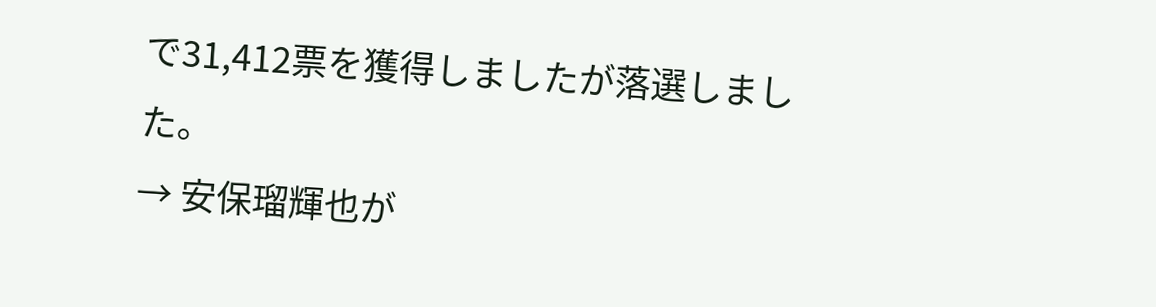で31,412票を獲得しましたが落選しました。
→ 安保瑠輝也が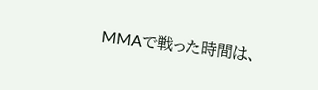MMAで戦った時間は、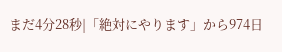まだ4分28秒|「絶対にやります」から974日